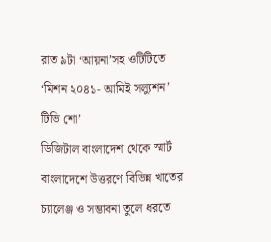রাত ৯টা ‘আয়না’সহ ওটিটিতে ‘মিশন ২০৪১- আমিই সল্যুশন’ টিভি শো’
ডিজিটাল বাংলাদেশ থেকে স্মার্ট বাংলাদেশে উত্তরণে বিভিন্ন খাতের চ্যালেঞ্জ ও সম্ভাবনা তুলে ধরতে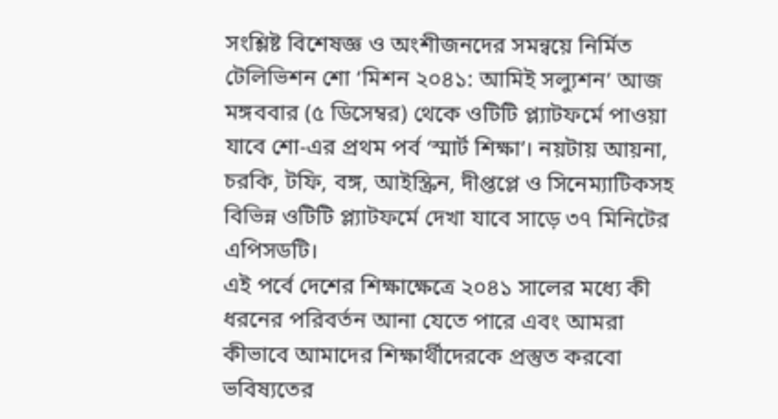সংশ্লিষ্ট বিশেষজ্ঞ ও অংশীজনদের সমন্বয়ে নির্মিত টেলিভিশন শো ‘মিশন ২০৪১: আমিই সল্যুশন’ আজ মঙ্গববার (৫ ডিসেম্বর) থেকে ওটিটি প্ল্যাটফর্মে পাওয়া যাবে শো-এর প্রথম পর্ব ‘স্মার্ট শিক্ষা’। নয়টায় আয়না, চরকি, টফি, বঙ্গ, আইস্ক্রিন, দীপ্তপ্লে ও সিনেম্যাটিকসহ বিভিন্ন ওটিটি প্ল্যাটফর্মে দেখা যাবে সাড়ে ৩৭ মিনিটের এপিসডটি।
এই পর্বে দেশের শিক্ষাক্ষেত্রে ২০৪১ সালের মধ্যে কী ধরনের পরিবর্তন আনা যেতে পারে এবং আমরা কীভাবে আমাদের শিক্ষার্থীদেরকে প্রস্তুত করবো ভবিষ্যতের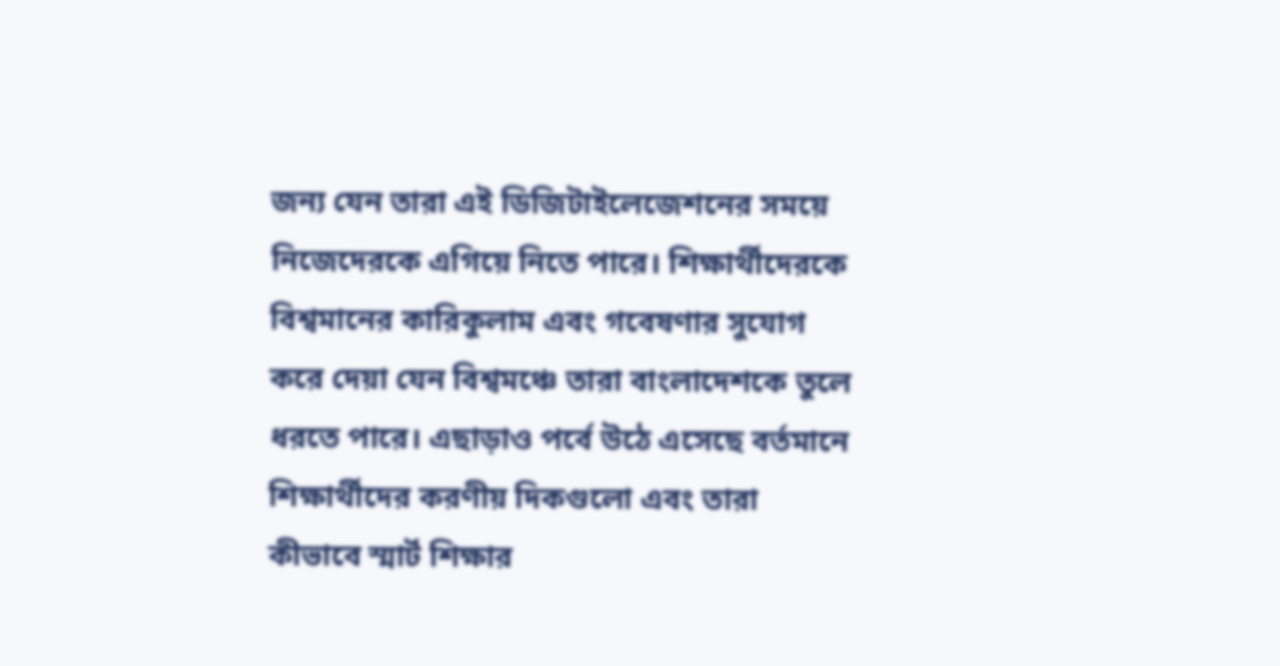জন্য যেন তারা এই ডিজিটাইলেজেশনের সময়ে নিজেদেরকে এগিয়ে নিতে পারে। শিক্ষার্থীদেরকে বিশ্বমানের কারিকুলাম এবং গবেষণার সুযোগ করে দেয়া যেন বিশ্বমঞ্চে তারা বাংলাদেশকে তুলে ধরতে পারে। এছাড়াও পর্বে উঠে এসেছে বর্তমানে শিক্ষার্থীদের করণীয় দিকগুলো এবং তারা কীভাবে স্মার্ট শিক্ষার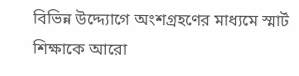বিভিন্ন উদ্দ্যোগে অংশগ্রহণের মাধ্যমে স্মার্ট শিক্ষাকে আরো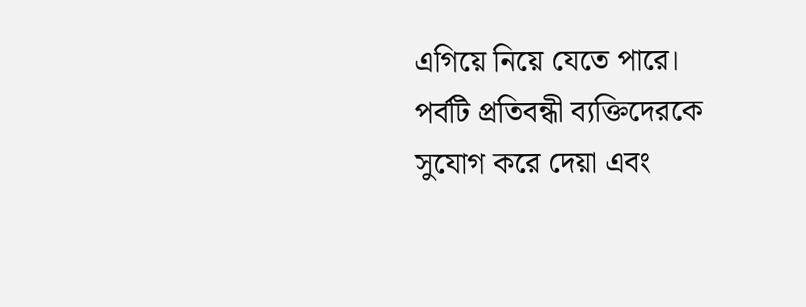এগিয়ে নিয়ে যেতে পারে। পর্বটি প্রতিবন্ধী ব্যক্তিদেরকে সুযোগ করে দেয়া এবং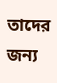তাদের জন্য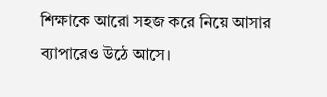শিক্ষাকে আরো সহজ করে নিয়ে আসার ব্যাপারেও উঠে আসে।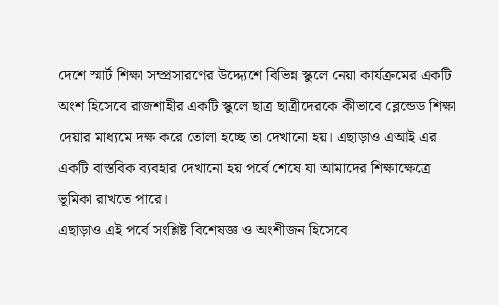দেশে স্মার্ট শিক্ষা সম্প্রসারণের উদ্দ্যেশে বিভিন্ন স্কুলে নেয়া কার্যক্রমের একটি অংশ হিসেবে রাজশাহীর একটি স্কুলে ছাত্র ছাত্রীদেরকে কীভাবে ব্লেন্ডেড শিক্ষা দেয়ার মাধ্যমে দক্ষ করে তোলা হচ্ছে তা দেখানো হয়। এছাড়াও এআই এর একটি বাস্তবিক ব্যবহার দেখানো হয় পর্বে শেষে যা আমাদের শিক্ষাক্ষেত্রে ভূমিকা রাখতে পারে।
এছাড়াও এই পর্বে সংশ্লিষ্ট বিশেষজ্ঞ ও অংশীজন হিসেবে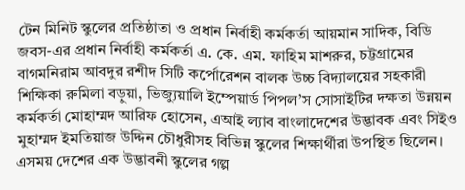টেন মিনিট স্কুলের প্রতিষ্ঠাতা ও প্রধান নির্বাহী কর্মকর্তা আয়মান সাদিক, বিডি জবস-এর প্রধান নির্বাহী কর্মকর্তা এ. কে. এম. ফাহিম মাশরুর, চট্টগ্রামের বাগমনিরাম আবদুর রশীদ সিটি কর্পোরেশন বালক উচ্চ বিদ্যালয়ের সহকারী শিক্ষিকা রুমিলা বড়ুয়া, ভিজ্যুয়ালি ইম্পেয়ার্ড পিপল’স সোসাইটির দক্ষতা উন্নয়ন কর্মকর্তা মোহাম্মদ আরিফ হোসেন, এআই ল্যাব বাংলাদেশের উদ্ভাবক এবং সিইও মুহাম্মদ ইমতিয়াজ উদ্দিন চৌধুরীসহ বিভিন্ন স্কুলের শিক্ষার্থীরা উপস্থিত ছিলেন। এসময় দেশের এক উদ্ভাবনী স্কুলের গল্প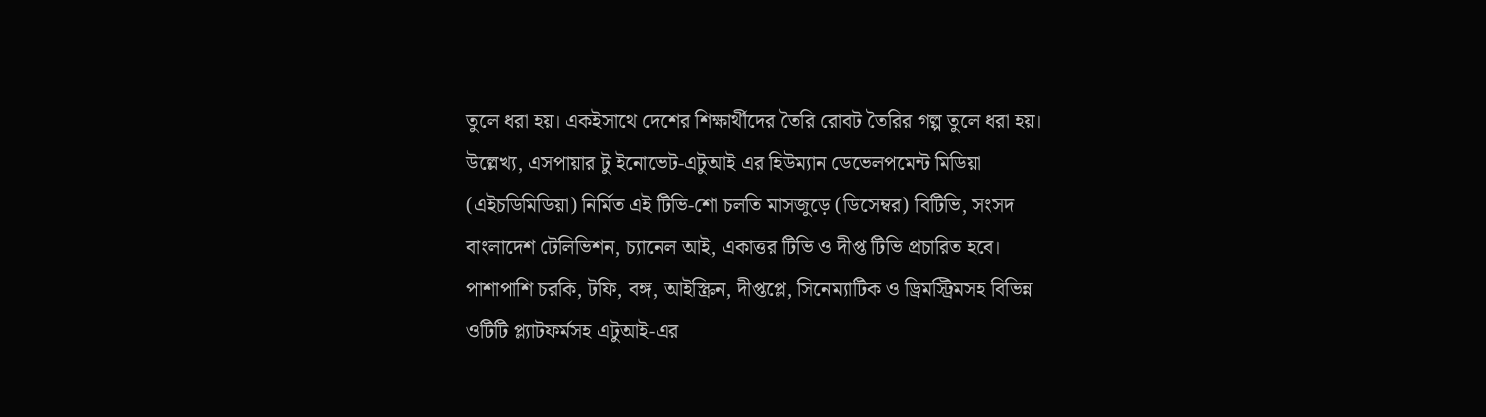তুলে ধরা হয়। একইসাথে দেশের শিক্ষার্থীদের তৈরি রোবট তৈরির গল্প তুলে ধরা হয়।
উল্লেখ্য, এসপায়ার টু ইনোভেট-এটুআই এর হিউম্যান ডেভেলপমেন্ট মিডিয়া (এইচডিমিডিয়া) নির্মিত এই টিভি-শো চলতি মাসজুড়ে (ডিসেম্বর) বিটিভি, সংসদ বাংলাদেশ টেলিভিশন, চ্যানেল আই, একাত্তর টিভি ও দীপ্ত টিভি প্রচারিত হবে। পাশাপাশি চরকি, টফি, বঙ্গ, আইস্ক্রিন, দীপ্তপ্লে, সিনেম্যাটিক ও ড্রিমস্ট্রিমসহ বিভিন্ন ওটিটি প্ল্যাটফর্মসহ এটুআই-এর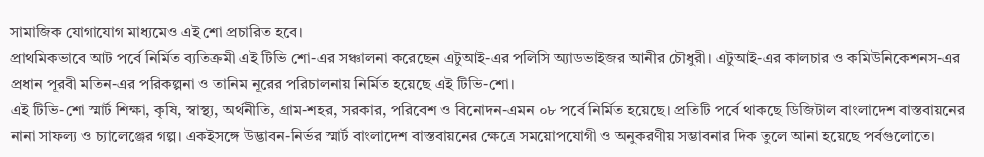সামাজিক যোগাযোগ মাধ্যমেও এই শো প্রচারিত হবে।
প্রাথমিকভাবে আট পর্বে নির্মিত ব্যতিক্রমী এই টিভি শো-এর সঞ্চালনা করেছেন এটুআই-এর পলিসি অ্যাডভাইজর আনীর চৌধুরী। এটুআই-এর কালচার ও কমিউনিকেশনস-এর প্রধান পূরবী মতিন-এর পরিকল্পনা ও তানিম নূরের পরিচালনায় নির্মিত হয়েছে এই টিভি-শো।
এই টিভি-শো স্মার্ট শিক্ষা, কৃষি, স্বাস্থ্য, অর্থনীতি, গ্রাম-শহর, সরকার, পরিবেশ ও বিনোদন-এমন ০৮ পর্বে নির্মিত হয়েছে। প্রতিটি পর্বে থাকছে ডিজিটাল বাংলাদেশ বাস্তবায়নের নানা সাফল্য ও চ্যালেঞ্জের গল্প। একইসঙ্গে উদ্ভাবন-নির্ভর স্মার্ট বাংলাদেশ বাস্তবায়নের ক্ষেত্রে সময়োপযোগী ও অনুকরণীয় সম্ভাবনার দিক তুলে আনা হয়েছে পর্বগুলোতে।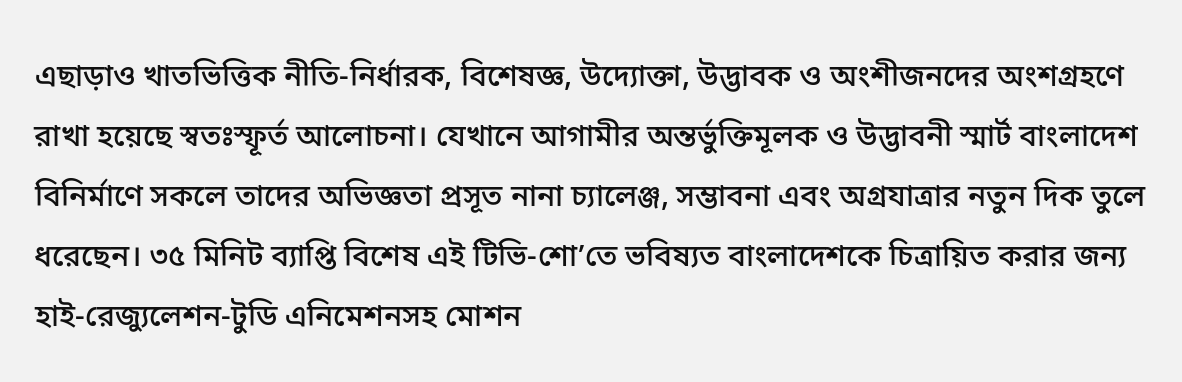এছাড়াও খাতভিত্তিক নীতি-নির্ধারক, বিশেষজ্ঞ, উদ্যোক্তা, উদ্ভাবক ও অংশীজনদের অংশগ্রহণে রাখা হয়েছে স্বতঃস্ফূর্ত আলোচনা। যেখানে আগামীর অন্তর্ভুক্তিমূলক ও উদ্ভাবনী স্মার্ট বাংলাদেশ বিনির্মাণে সকলে তাদের অভিজ্ঞতা প্রসূত নানা চ্যালেঞ্জ, সম্ভাবনা এবং অগ্রযাত্রার নতুন দিক তুলে ধরেছেন। ৩৫ মিনিট ব্যাপ্তি বিশেষ এই টিভি-শো’তে ভবিষ্যত বাংলাদেশকে চিত্রায়িত করার জন্য হাই-রেজ্যুলেশন-টুডি এনিমেশনসহ মোশন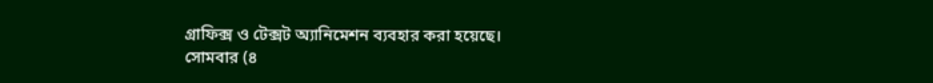গ্রাফিক্স ও টেক্সট অ্যানিমেশন ব্যবহার করা হয়েছে।
সোমবার (৪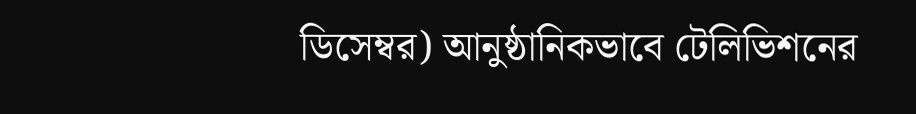ডিসেম্বর) আনুষ্ঠানিকভাবে টেলিভিশনের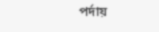পর্দায়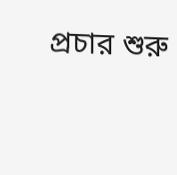প্রচার শুরু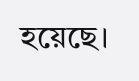হয়েছে।